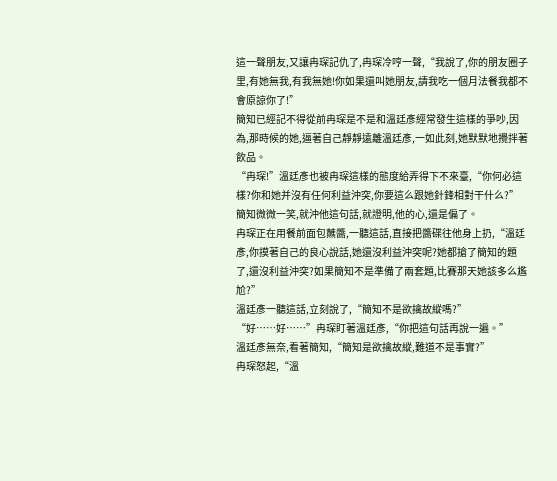這一聲朋友,又讓冉琛記仇了,冉琛冷哼一聲,“我說了,你的朋友圈子里,有她無我,有我無她!你如果還叫她朋友,請我吃一個月法餐我都不會原諒你了!”
簡知已經記不得從前冉琛是不是和溫廷彥經常發生這樣的爭吵,因為,那時候的她,逼著自己靜靜遠離溫廷彥,一如此刻,她默默地攪拌著飲品。
“冉琛!”溫廷彥也被冉琛這樣的態度給弄得下不來臺,“你何必這樣?你和她并沒有任何利益沖突,你要這么跟她針鋒相對干什么?”
簡知微微一笑,就沖他這句話,就證明,他的心,還是偏了。
冉琛正在用餐前面包蘸醬,一聽這話,直接把醬碟往他身上扔,“溫廷彥,你摸著自己的良心說話,她還沒利益沖突呢?她都搶了簡知的題了,還沒利益沖突?如果簡知不是準備了兩套題,比賽那天她該多么尷尬?”
溫廷彥一聽這話,立刻說了,“簡知不是欲擒故縱嗎?”
“好……好……”冉琛盯著溫廷彥,“你把這句話再說一遍。”
溫廷彥無奈,看著簡知,“簡知是欲擒故縱,難道不是事實?”
冉琛怒起,“溫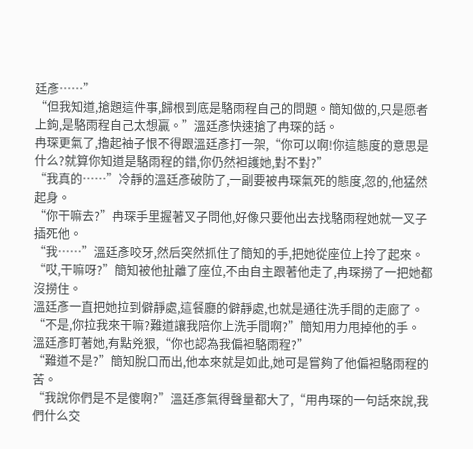廷彥……”
“但我知道,搶題這件事,歸根到底是駱雨程自己的問題。簡知做的,只是愿者上鉤,是駱雨程自己太想贏。”溫廷彥快速搶了冉琛的話。
冉琛更氣了,擼起袖子恨不得跟溫廷彥打一架,“你可以啊!你這態度的意思是什么?就算你知道是駱雨程的錯,你仍然袒護她,對不對?”
“我真的……”冷靜的溫廷彥破防了,一副要被冉琛氣死的態度,忽的,他猛然起身。
“你干嘛去?”冉琛手里握著叉子問他,好像只要他出去找駱雨程她就一叉子插死他。
“我……”溫廷彥咬牙,然后突然抓住了簡知的手,把她從座位上拎了起來。
“哎,干嘛呀?”簡知被他扯離了座位,不由自主跟著他走了,冉琛撈了一把她都沒撈住。
溫廷彥一直把她拉到僻靜處,這餐廳的僻靜處,也就是通往洗手間的走廊了。
“不是,你拉我來干嘛?難道讓我陪你上洗手間啊?”簡知用力甩掉他的手。
溫廷彥盯著她,有點兇狠,“你也認為我偏袒駱雨程?”
“難道不是?”簡知脫口而出,他本來就是如此,她可是嘗夠了他偏袒駱雨程的苦。
“我說你們是不是傻啊?”溫廷彥氣得聲量都大了,“用冉琛的一句話來說,我們什么交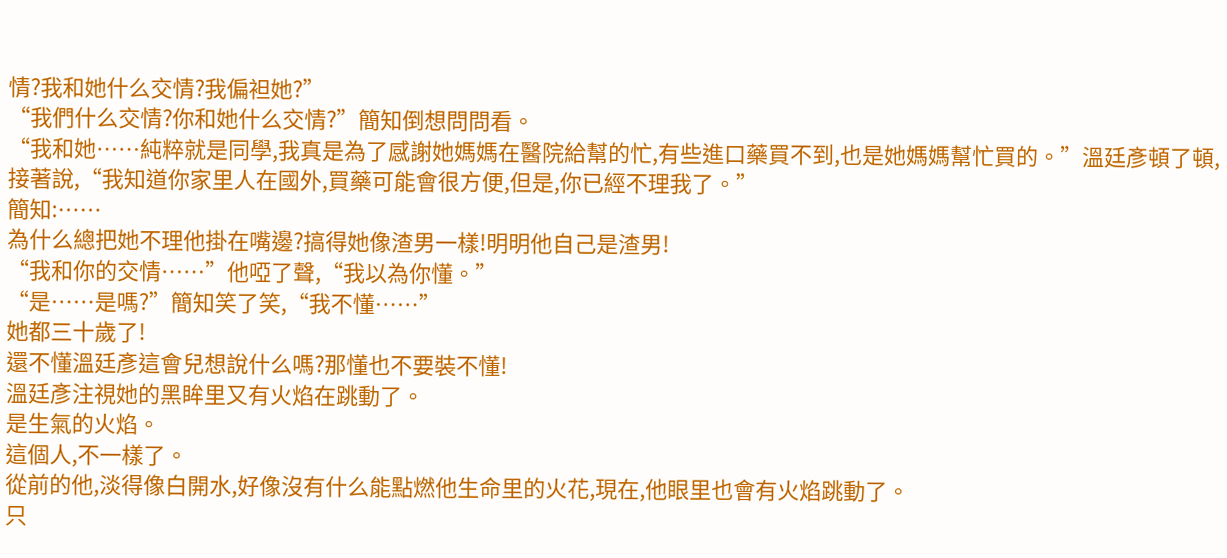情?我和她什么交情?我偏袒她?”
“我們什么交情?你和她什么交情?”簡知倒想問問看。
“我和她……純粹就是同學,我真是為了感謝她媽媽在醫院給幫的忙,有些進口藥買不到,也是她媽媽幫忙買的。”溫廷彥頓了頓,接著說,“我知道你家里人在國外,買藥可能會很方便,但是,你已經不理我了。”
簡知:……
為什么總把她不理他掛在嘴邊?搞得她像渣男一樣!明明他自己是渣男!
“我和你的交情……”他啞了聲,“我以為你懂。”
“是……是嗎?”簡知笑了笑,“我不懂……”
她都三十歲了!
還不懂溫廷彥這會兒想說什么嗎?那懂也不要裝不懂!
溫廷彥注視她的黑眸里又有火焰在跳動了。
是生氣的火焰。
這個人,不一樣了。
從前的他,淡得像白開水,好像沒有什么能點燃他生命里的火花,現在,他眼里也會有火焰跳動了。
只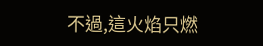不過,這火焰只燃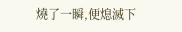燒了一瞬,便熄滅下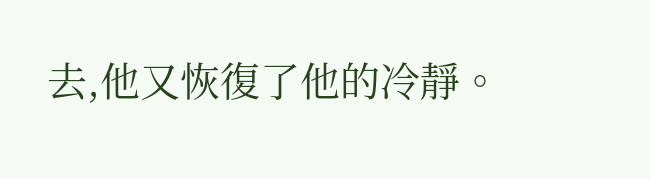去,他又恢復了他的冷靜。